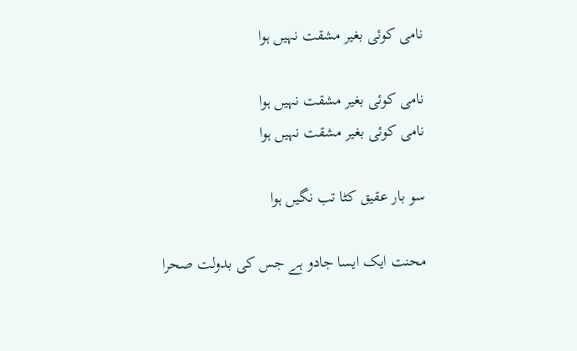نامی کوئی بغیر مشقت نہیں ہوا

نامی کوئی بغیر مشقت نہیں ہوا
نامی کوئی بغیر مشقت نہیں ہوا

سو بار عقیق کٹا تب نگیں ہوا

محنت ایک ایسا جادو ہے جس کی بدولت صحرا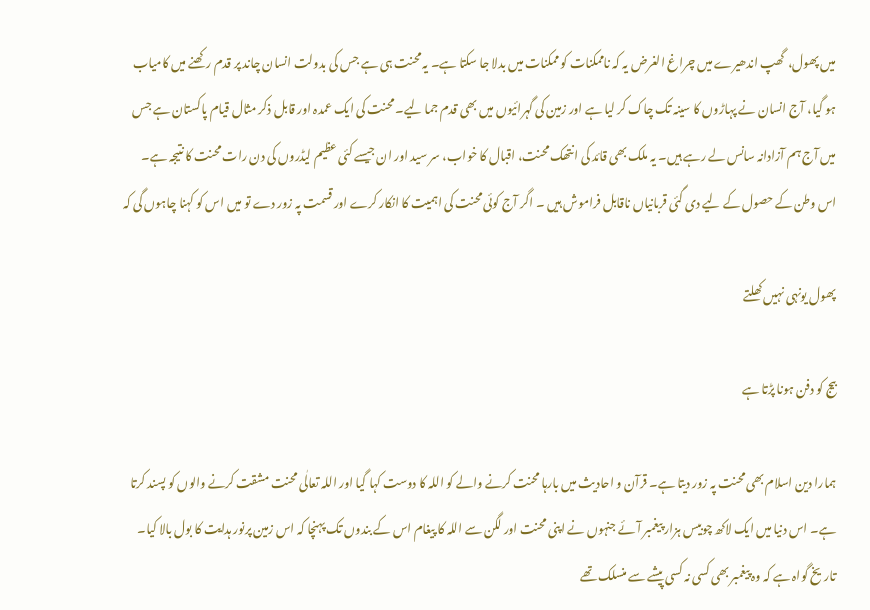میں پھول،  گھپ اندھیرے میں چراغ الغرض یہ کہ ناممکنات کو ممکنات میں بدلا جا سکتا ہے۔ یہ محنت ہی ہے جس کی بدولت انسان چاند پر قدم رکھنے میں کامیاب ہو گیا، آج انسان نے پہاڑوں کا سینہ تک چاک کر لیا ہے اور زمین کی گہرائیوں میں بھی قدم جما لیے۔ محنت کی ایک عمدہ اور قابل ذکر مثال قیام پاکستان ہے جس میں آج ہم آزادانہ سانس لے رہے ہیں۔ یہ ملک بھی قائد کی انتھک محنت، اقبال کا خواب، سر سید اور ان جیسے کئی عظیم لیڈروں کی دن رات محنت کا نتیجہ ہے۔ اس وطن کے حصول کے لیے دی گئی قربانیاں ناقابل فراموش ہیں ۔ اگر آج کوئی محنت کی اہمیت کا انکار کرے اور قسمت پہ زور دے تو میں اس کو کہنا چاہوں گی کہ

پھول یونہی نہیں کھلتے

بیج کو دفن ہونا پڑتا ہے

ہمارا دین اسلام بھی محنت پہ زور دیتا ہے۔ قرآن و احادیث میں بارہا محنت کرنے والے کو اللہ کا دوست کہا گیا اور اللہ تعالٰی محنت مشقت کرنے والوں کو پسند کرتا ہے۔ اس دنیا میں ایک لاکھ چوبیس ہزار پیغمبر آئے جنہوں نے اپنی محنت اور لگن سے اللہ کا پیغام اس کے بندوں تک پہنچا کہ اس زمین پرنور ہدایت کا بول بالا کیا۔ تاریخ گواہ ہے کہ وہ پیغمبر بھی کسی نہ کسی پیشے سے منسلک تھے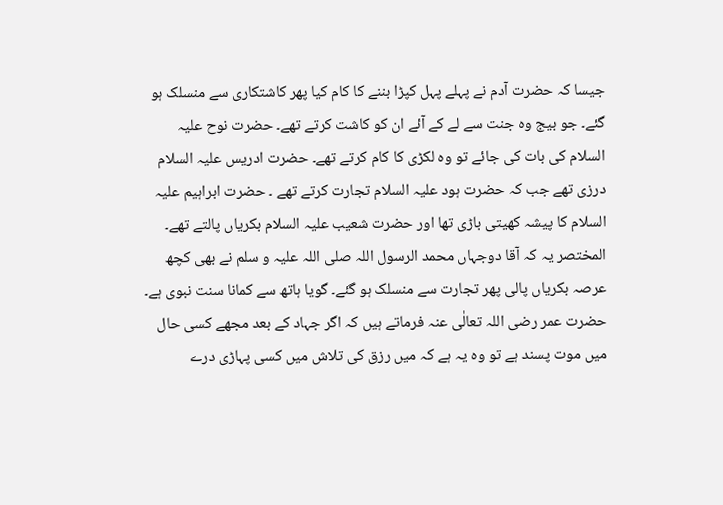جیسا کہ حضرت آدم نے پہلے پہل کپڑا بننے کا کام کیا پھر کاشتکاری سے منسلک ہو گئے۔ جو بیج وہ جنت سے لے کے آئے ان کو کاشت کرتے تھے۔ حضرت نوح علیہ السلام کی بات کی جائے تو وہ لکڑی کا کام کرتے تھے۔ حضرت ادریس علیہ السلام درزی تھے جب کہ حضرت ہود علیہ السلام تجارت کرتے تھے ۔ حضرت ابراہیم علیہ السلام کا پیشہ کھیتی باڑی تھا اور حضرت شعیب علیہ السلام بکریاں پالتے تھے۔ المختصر یہ کہ آقا دوجہاں محمد الرسول اللہ صلی اللہ علیہ و سلم نے بھی کچھ عرصہ بکریاں پالی پھر تجارت سے منسلک ہو گئے۔ گویا ہاتھ سے کمانا سنت نبوی ہے۔ حضرت عمر رضی اللہ تعالٰی عنہ فرماتے ہیں کہ اگر جہاد کے بعد مجھے کسی حال میں موت پسند ہے تو وہ یہ ہے کہ میں رزق کی تلاش میں کسی پہاڑی درے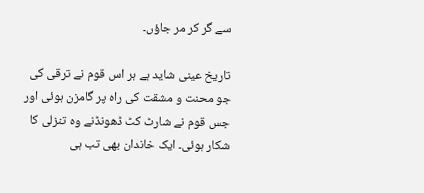سے گر کر مر جاؤں۔

تاریخ عینی شاید ہے ہر اس قوم نے ترقی کی جو محنت و مشقت کی راہ پر گامزن ہوئی اور جس قوم نے شارٹ کٹ ڈھونڈنے وہ تنزلی کا شکار ہوئی۔ ایک خاندان بھی تب ہی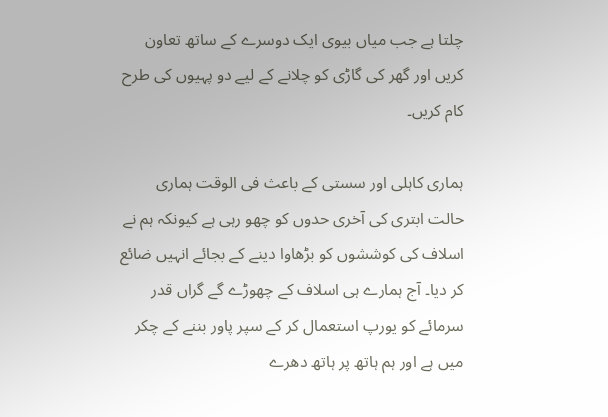چلتا ہے جب میاں بیوی ایک دوسرے کے ساتھ تعاون کریں اور گھر کی گاڑی کو چلانے کے لیے دو پہیوں کی طرح کام کریں۔

ہماری کاہلی اور سستی کے باعث فی الوقت ہماری حالت ابتری کی آخری حدوں کو چھو رہی ہے کیونکہ ہم نے اسلاف کی کوششوں کو بڑھاوا دینے کے بجائے انہیں ضائع کر دیا۔ آج ہمارے ہی اسلاف کے چھوڑے گے گراں قدر سرمائے کو یورپ استعمال کر کے سپر پاور بننے کے چکر میں ہے اور ہم ہاتھ پر ہاتھ دھرے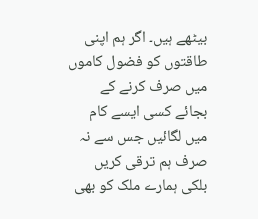بیٹھے ہیں۔ اگر ہم اپنی طاقتوں کو فضول کاموں میں صرف کرنے کے بجائے کسی ایسے کام میں لگائیں جس سے نہ صرف ہم ترقی کریں بلکی ہمارے ملک کو بھی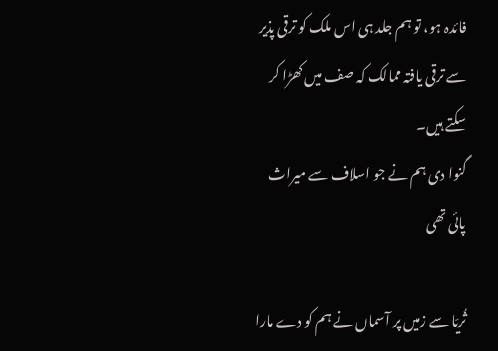فائدہ ہو، تو ہم جلد ہی اس ملک کو ترقی پذیر سے ترقی یافتہ ممالک کہ صف میں کھڑا کر سکتے ہیں۔
گنوا دی ہم نے جو اسلاف سے میراث پائی تھی

ثُریّا سے زمیں پر آسماں نے ہم کو دے مارا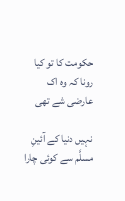حکومت کا تو کیا رونا کہ وہ اک عارضی شے تھی

نہیں دنیا کے آئینِ مسلَّم سے کوئی چارا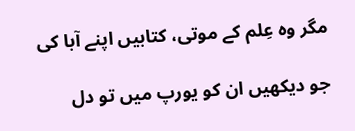مگر وہ عِلم کے موتی، کتابیں اپنے آبا کی

جو دیکھیں ان کو یورپ میں تو دل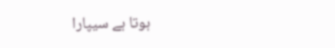ہوتا ہے سیپارا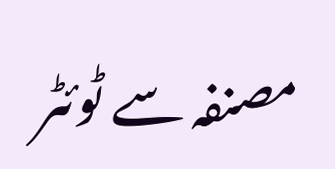مصنفہ سے ٹوئٹر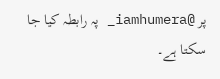پر @iamhumera_ پہ رابطہ کیا جا سکتا ہے۔